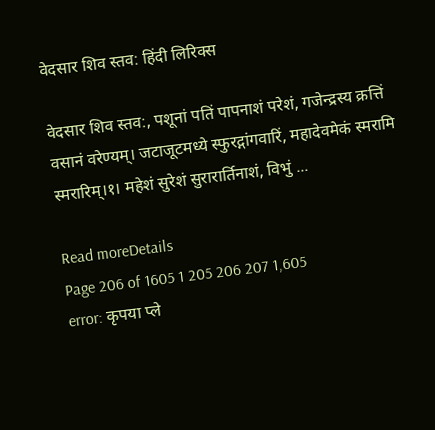वेदसार शिव स्तव: हिंदी लिरिक्स

वेदसार शिव स्तव:, पशूनां पतिं पापनाशं परेशं, गजेन्द्रस्य क्रत्तिं वसानं वरेण्यम्। जटाजूटमध्ये स्फुरद्गांगवारिं, महादेवमेकं स्मरामि स्मरारिम्।१। महेशं सुरेशं सुरारार्तिनाशं, विभुं ...

Read moreDetails
Page 206 of 1605 1 205 206 207 1,605
error: कृपया प्ले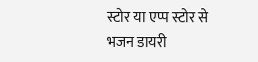स्टोर या एप्प स्टोर से भजन डायरी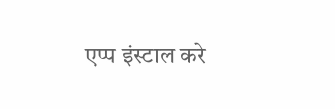एप्प इंस्टाल करे